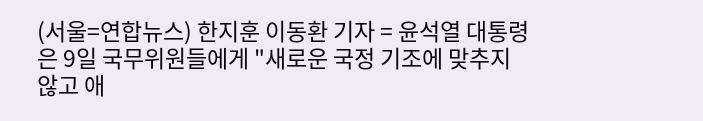(서울=연합뉴스) 한지훈 이동환 기자 = 윤석열 대통령은 9일 국무위원들에게 "새로운 국정 기조에 맞추지 않고 애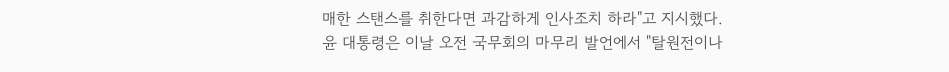매한 스탠스를 취한다면 과감하게 인사조치 하라"고 지시했다.
윤 대통령은 이날 오전 국무회의 마무리 발언에서 "탈원전이나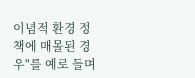이념적 환경 정책에 매몰된 경우"를 예로 들며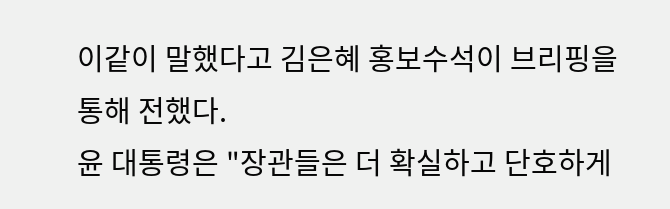이같이 말했다고 김은혜 홍보수석이 브리핑을 통해 전했다.
윤 대통령은 "장관들은 더 확실하고 단호하게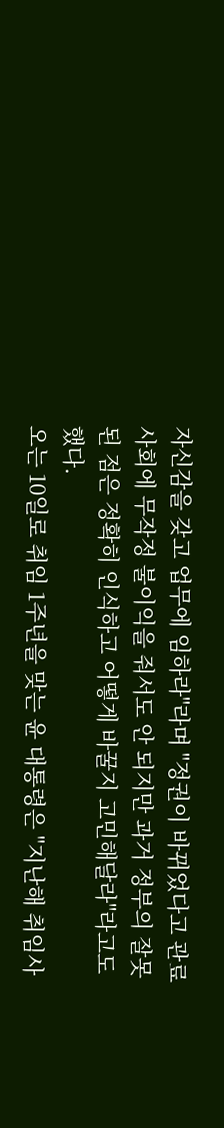자신감을 갖고 업무에 임하라"라며 "정권이 바뀌었다고 관료 사회에 무작정 불이익을 줘서도 안 되지만 과거 정부의 잘못된 점은 정확히 인식하고 어떻게 바꿀지 고민해달라"라고도 했다.
오는 10일로 취임 1주년을 맞는 윤 대통령은 "지난해 취임사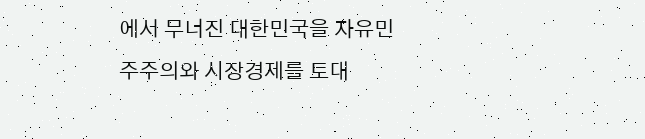에서 무너진 대한민국을 자유민주주의와 시장경제를 토대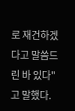로 재건하겠다고 말씀드린 바 있다"고 말했다.